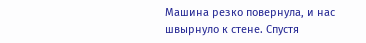Машина резко повернула, и нас швырнуло к стене. Спустя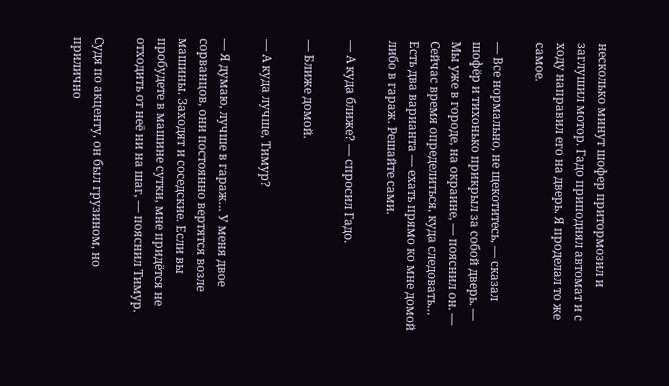несколько минут шофер притормозил и заглушил мотор. Гадо приподнял автомат и с ходу направил его на дверь. Я проделал то же самое.

— Все нормально, не щекотитесь, — сказал шофёр и тихонько прикрыл за собой дверь. — Мы уже в городе, на окраине, — пояснил он. — Сейчас время определиться, куда следовать… Есть два варианта — ехать прямо ко мне домой либо в гараж. Решайте сами.

— А куда ближе? — спросил Гадо.

— Ближе домой.

— А куда лучше, Тимур?

— Я думаю, лучше в гараж… У меня двое сорванцов, они постоянно вертятся возле машины. Заходят и соседские. Если вы пробудете в машине сутки, мне придётся не отходить от неё ни на шаг, — пояснил Тимур.

Судя по акценту, он был грузином, но прилично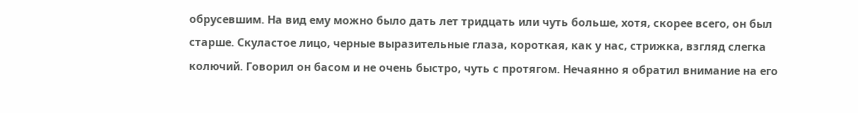обрусевшим. На вид ему можно было дать лет тридцать или чуть больше, хотя, скорее всего, он был старше. Скуластое лицо, черные выразительные глаза, короткая, как у нас, стрижка, взгляд слегка колючий. Говорил он басом и не очень быстро, чуть с протягом. Нечаянно я обратил внимание на его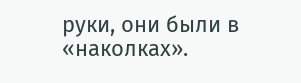руки, они были в «наколках».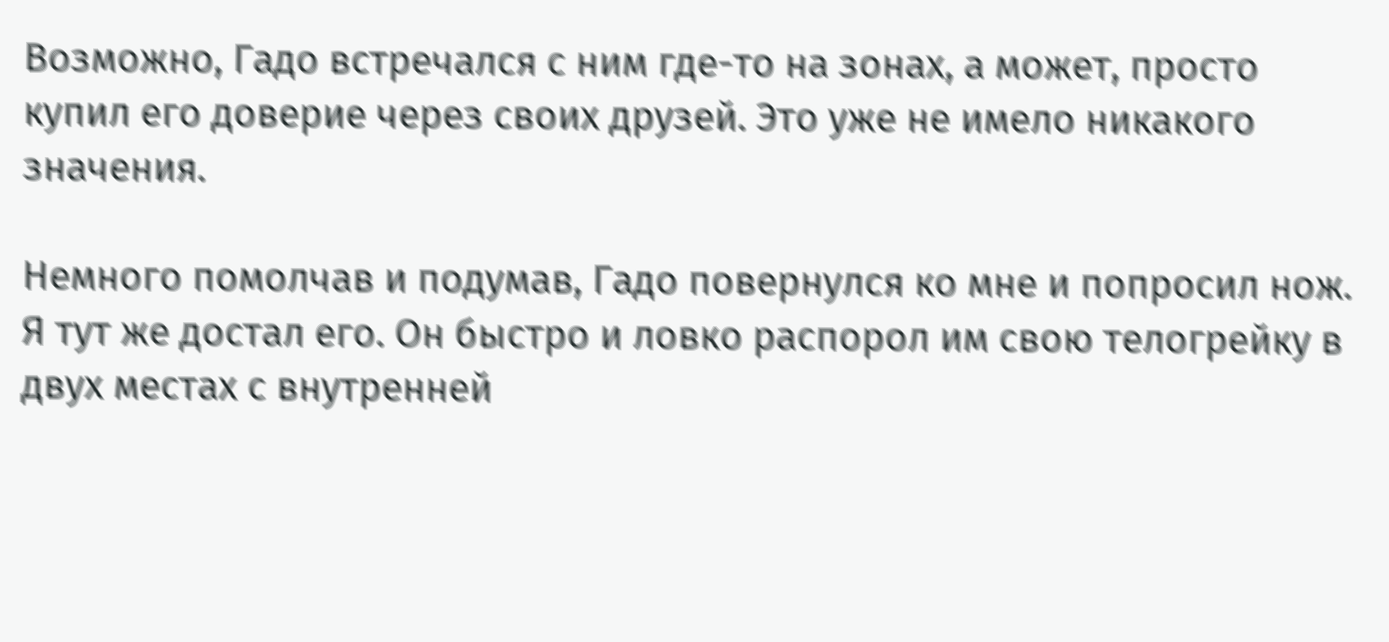Возможно, Гадо встречался с ним где-то на зонах, а может, просто купил его доверие через своих друзей. Это уже не имело никакого значения.

Немного помолчав и подумав, Гадо повернулся ко мне и попросил нож. Я тут же достал его. Он быстро и ловко распорол им свою телогрейку в двух местах с внутренней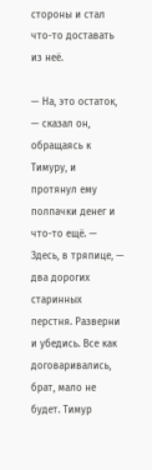стороны и стал что-то доставать из неё.

— На, это остаток, — сказал он, обращаясь к Тимуру, и протянул ему полпачки денег и что-то ещё. — Здесь, в тряпице, — два дорогих старинных перстня. Разверни и убедись. Все как договаривались, брат, мало не будет. Тимур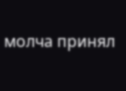молча принял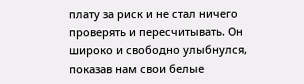плату за риск и не стал ничего проверять и пересчитывать. Он широко и свободно улыбнулся, показав нам свои белые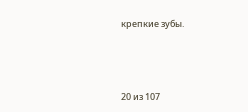крепкие зубы.



20 из 107